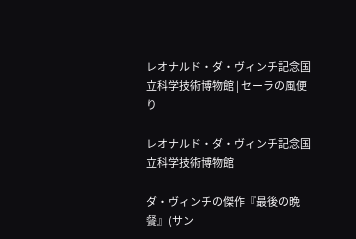レオナルド・ダ・ヴィンチ記念国立科学技術博物館 | セーラの風便り

レオナルド・ダ・ヴィンチ記念国立科学技術博物館

ダ・ヴィンチの傑作『最後の晩餐』(サン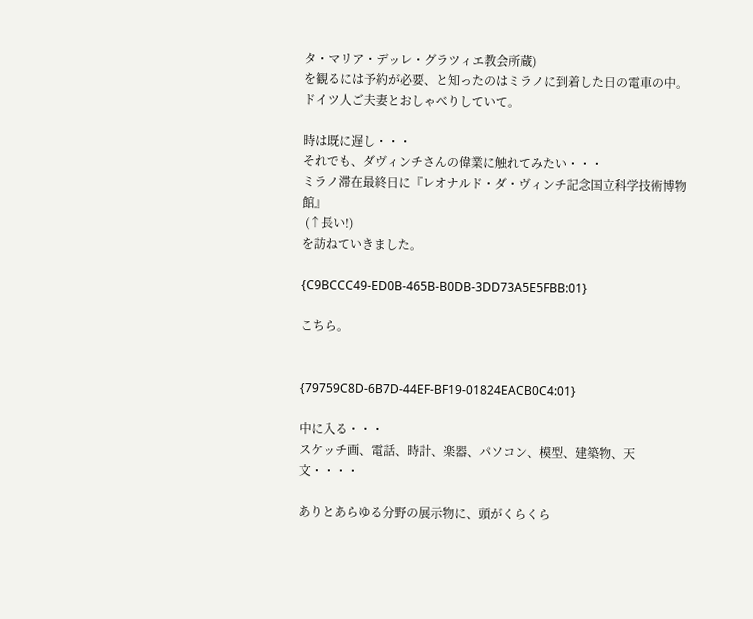タ・マリア・デッレ・グラツィエ教会所蔵)
を観るには予約が必要、と知ったのはミラノに到着した日の電車の中。
ドイツ人ご夫妻とおしゃべりしていて。

時は既に遅し・・・
それでも、ダヴィンチさんの偉業に触れてみたい・・・
ミラノ滞在最終日に『レオナルド・ダ・ヴィンチ記念国立科学技術博物館』
 (↑長い!)
を訪ねていきました。

{C9BCCC49-ED0B-465B-B0DB-3DD73A5E5FBB:01}

こちら。


{79759C8D-6B7D-44EF-BF19-01824EACB0C4:01}

中に入る・・・
スケッチ画、電話、時計、楽器、パソコン、模型、建築物、天文・・・・

ありとあらゆる分野の展示物に、頭がくらくら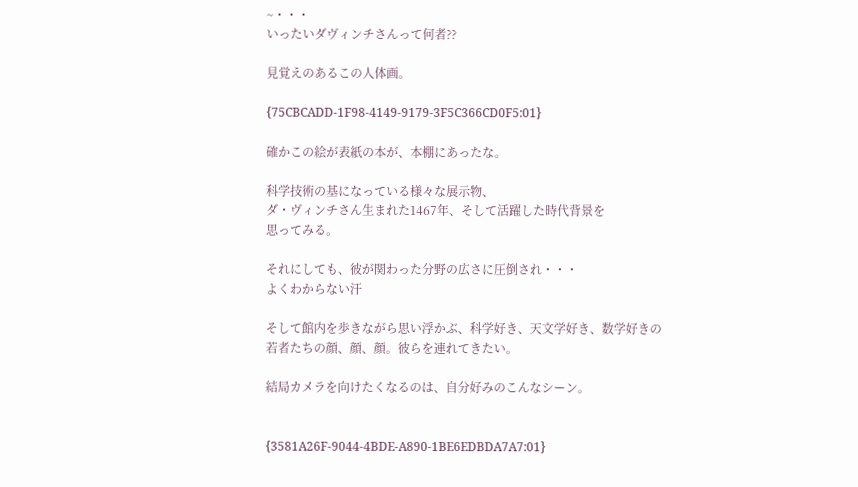~・・・
いったいダヴィンチさんって何者??

見覚えのあるこの人体画。

{75CBCADD-1F98-4149-9179-3F5C366CD0F5:01}

確かこの絵が表紙の本が、本棚にあったな。

科学技術の基になっている様々な展示物、
ダ・ヴィンチさん生まれた1467年、そして活躍した時代背景を
思ってみる。

それにしても、彼が関わった分野の広さに圧倒され・・・
よくわからない汗

そして館内を歩きながら思い浮かぶ、科学好き、天文学好き、数学好きの
若者たちの顔、顔、顔。彼らを連れてきたい。

結局カメラを向けたくなるのは、自分好みのこんなシーン。


{3581A26F-9044-4BDE-A890-1BE6EDBDA7A7:01}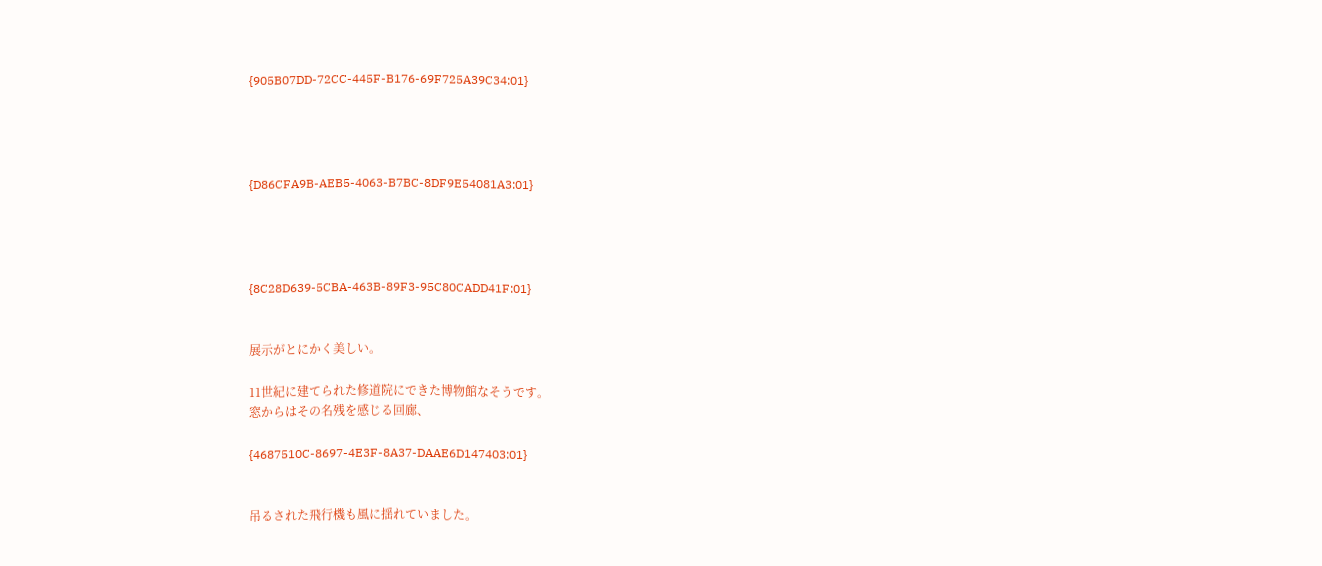{905B07DD-72CC-445F-B176-69F725A39C34:01}




{D86CFA9B-AEB5-4063-B7BC-8DF9E54081A3:01}




{8C28D639-5CBA-463B-89F3-95C80CADD41F:01}


展示がとにかく美しい。

11世紀に建てられた修道院にできた博物館なそうです。
窓からはその名残を感じる回廊、

{4687510C-8697-4E3F-8A37-DAAE6D147403:01}


吊るされた飛行機も風に揺れていました。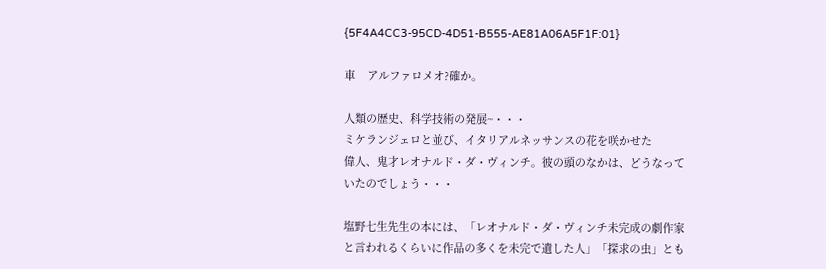{5F4A4CC3-95CD-4D51-B555-AE81A06A5F1F:01}

車    アルファロメオ?確か。

人類の歴史、科学技術の発展~・・・
ミケランジェロと並び、イタリアルネッサンスの花を咲かせた
偉人、鬼才レオナルド・ダ・ヴィンチ。彼の頭のなかは、どうなって
いたのでしょう・・・

塩野七生先生の本には、「レオナルド・ダ・ヴィンチ未完成の劇作家
と言われるくらいに作品の多くを未完で遺した人」「探求の虫」とも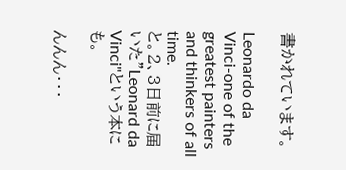書かれています。

Leonardo da Vinci-one of the greatest painters and thinkers of all time.
と。2、3日前に届いた”Leonard da Vinci"という本にも。

んんん・・・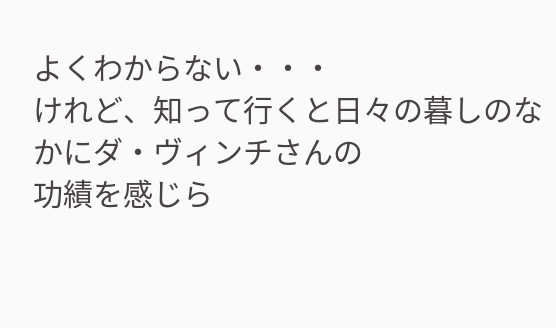よくわからない・・・
けれど、知って行くと日々の暮しのなかにダ・ヴィンチさんの
功績を感じら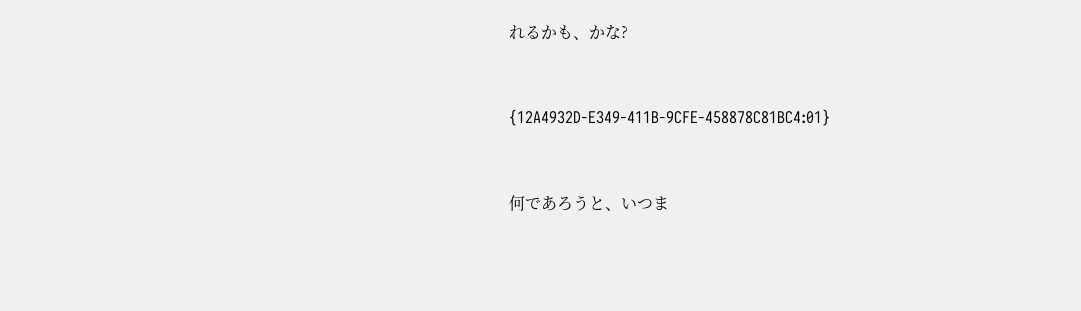れるかも、かな?


{12A4932D-E349-411B-9CFE-458878C81BC4:01}


何であろうと、いつま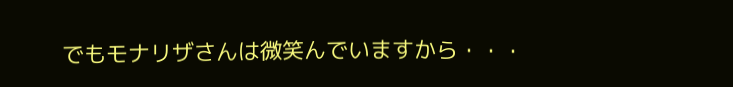でもモナリザさんは微笑んでいますから・・・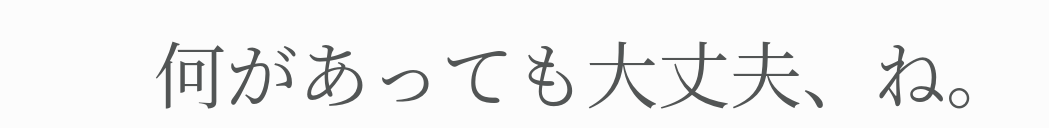何があっても大丈夫、ね。